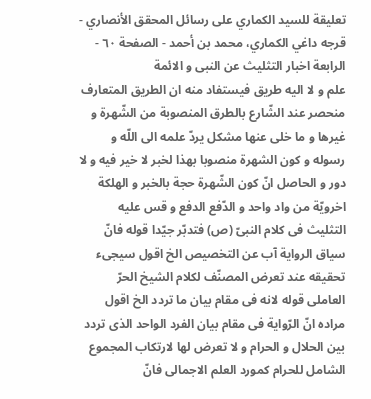تعليقة للسيد الكماري على رسائل المحقق الأنصاري - قرجه داغي الكماري، محمد بن أحمد - الصفحة ٦٠ - الرابعة اخبار التثليث عن النبى و الائمة
علم و لا اليه طريق فيستفاد منه ان الطريق المتعارف منحصر عند الشّارع بالطرق المنصوبة من الشّهرة و غيرها و ما خلى عنها مشكل يردّ علمه الى اللّه و رسوله و كون الشهرة منصوبا بهذا لخبر لا خير فيه و لا دور و الحاصل انّ كون الشّهرة حجة بالخبر و الهلكة اخرويّة من واد واحد و الدّفع الدفع و قس عليه التثليث فى كلام النبىّ (ص) فتدبّر جيّدا قوله فانّ سياق الرواية آب عن التخصيص الخ اقول سيجىء تحقيقه عند تعرض المصنّف لكلام الشيخ الحرّ العاملى قوله لانه فى مقام بيان ما تردد الخ اقول مراده انّ الرّواية فى مقام بيان الفرد الواحد الذى تردد بين الحلال و الحرام و لا تعرض لها لارتكاب المجموع الشامل للحرام كمورد العلم الاجمالى فانّ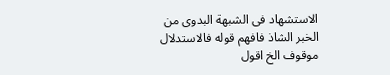الاستشهاد فى الشبهة البدوى من الخبر الشاذ فافهم قوله فالاستدلال موقوف الخ اقول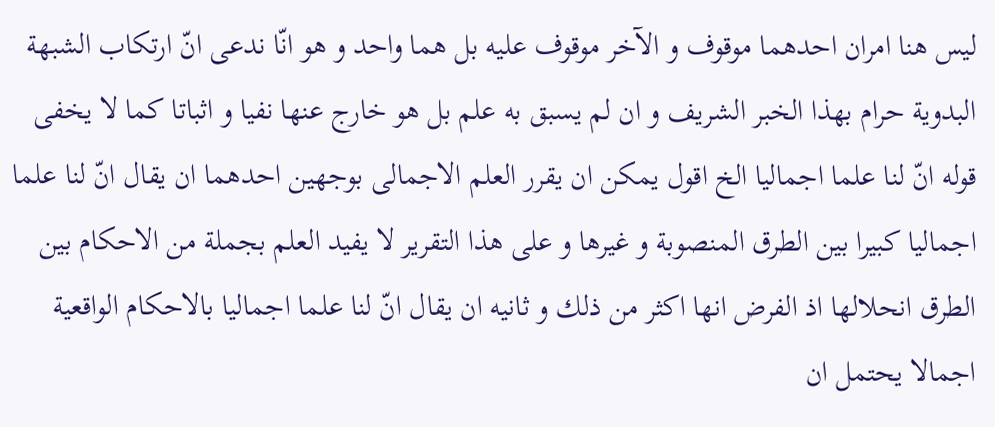ليس هنا امران احدهما موقوف و الآخر موقوف عليه بل هما واحد و هو انّا ندعى انّ ارتكاب الشبهة البدوية حرام بهذا الخبر الشريف و ان لم يسبق به علم بل هو خارج عنها نفيا و اثباتا كما لا يخفى قوله انّ لنا علما اجماليا الخ اقول يمكن ان يقرر العلم الاجمالى بوجهين احدهما ان يقال انّ لنا علما اجماليا كبيرا بين الطرق المنصوبة و غيرها و على هذا التقرير لا يفيد العلم بجملة من الاحكام بين الطرق انحلالها اذ الفرض انها اكثر من ذلك و ثانيه ان يقال انّ لنا علما اجماليا بالاحكام الواقعية اجمالا يحتمل ان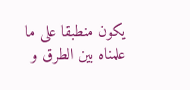يكون منطبقا على ما علمناه بين الطرق و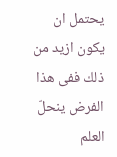يحتمل ان يكون ازيد من ذلك ففى هذا الفرض ينحلّ العلم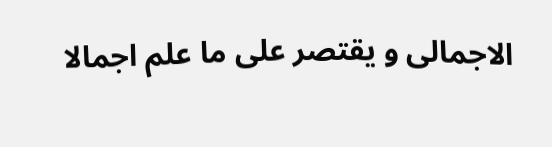الاجمالى و يقتصر على ما علم اجمالا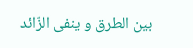بين الطرق و ينفى الزّائد